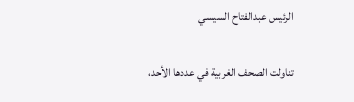الرئيس عبدالفتاح السيسي

تناولت الصحف الغربية في عددها الأحد،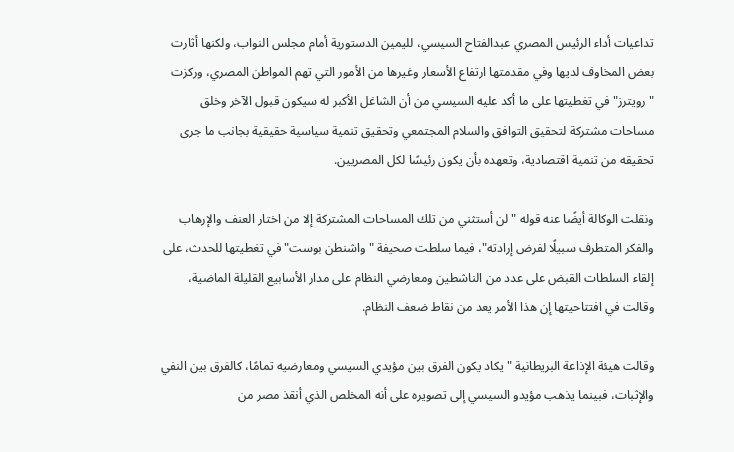تداعيات أداء الرئيس المصري عبدالفتاح السيسي، لليمين الدستورية أمام مجلس النواب، ولكنها أثارت بعض المخاوف لديها وفي مقدمتها ارتفاع الأسعار وغيرها من الأمور التي تهم المواطن المصري، وركزت "رويترز" في تغطيتها على ما أكد عليه السيسي من أن الشاغل الأكبر له سيكون قبول الآخر وخلق مساحات مشتركة لتحقيق التوافق والسلام المجتمعي وتحقيق تنمية سياسية حقيقية بجانب ما جرى تحقيقه من تنمية اقتصادية، وتعهده بأن يكون رئيسًا لكل المصريين.

ونقلت الوكالة أيضًا عنه قوله "لن أستثني من تلك المساحات المشتركة إلا من اختار العنف والإرهاب والفكر المتطرف سبيلًا لفرض إرادته"، فيما سلطت صحيفة "واشنطن بوست" في تغطيتها للحدث، على إلقاء السلطات القبض على عدد من الناشطين ومعارضي النظام على مدار الأسابيع القليلة الماضية، وقالت في افتتاحيتها إن هذا الأمر يعد من نقاط ضعف النظام.

وقالت هيئة الإذاعة البريطانية "يكاد يكون الفرق بين مؤيدي السيسي ومعارضيه تمامًا، كالفرق بين النفي والإثبات، فبينما يذهب مؤيدو السيسي إلى تصويره على أنه المخلص الذي أنقذ مصر من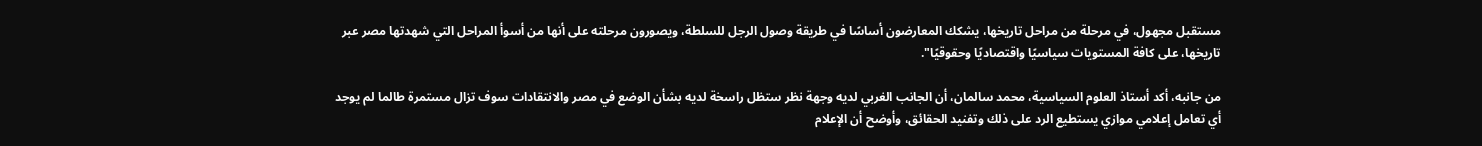مستقبل مجهول، في مرحلة من مراحل تاريخها، يشكك المعارضون أساسًا في طريقة وصول الرجل للسلطة، ويصورون مرحلته على أنها من أسوأ المراحل التي شهدتها مصر عبر تاريخها، على كافة المستويات سياسيًا واقتصاديًا وحقوقيًا".

من جانبه، أكد أستاذ العلوم السياسية، محمد سالمان، أن الجانب الغربي لديه وجهة نظر ستظل راسخة لديه بشأن الوضع في مصر والانتقادات سوف تزال مستمرة طالما لم يوجد أي تعامل إعلامي موازي يستطيع الرد على ذلك وتفنيد الحقائق، وأوضح أن الإعلام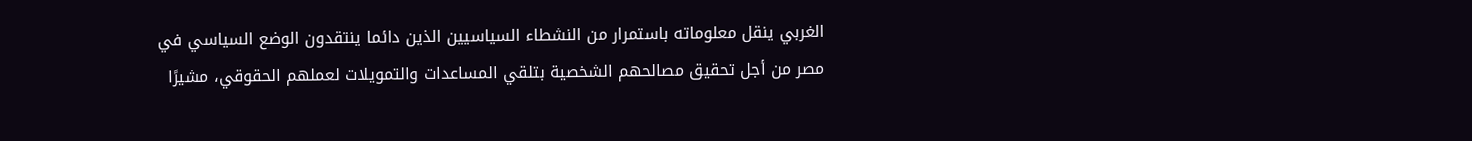الغربي ينقل معلوماته باستمرار من النشطاء السياسيين الذين دائما ينتقدون الوضع السياسي في مصر من أجل تحقيق مصالحهم الشخصية بتلقي المساعدات والتمويلات لعملهم الحقوقي، مشيرًا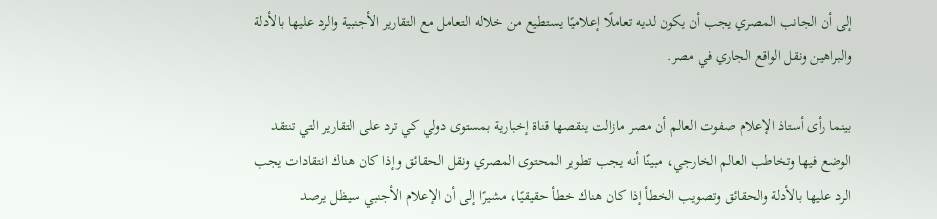إلى أن الجانب المصري يجب أن يكون لديه تعاملًا إعلاميًا يستطيع من خلاله التعامل مع التقارير الأجنبية والرد عليها بالأدلة والبراهين ونقل الواقع الجاري في مصر.

بينما رأى أستاذ الإعلام صفوت العالم أن مصر مازالت ينقصها قناة إخبارية بمستوى دولي كي ترد على التقارير التي تنتقد الوضع فيها وتخاطب العالم الخارجي، مبينًا أنه يجب تطوير المحتوى المصري ونقل الحقائق وإذا كان هناك انتقادات يجب الرد عليها بالأدلة والحقائق وتصويب الخطأ إذا كان هناك خطأ حقيقيًا، مشيرًا إلى أن الإعلام الأجنبي سيظل يرصد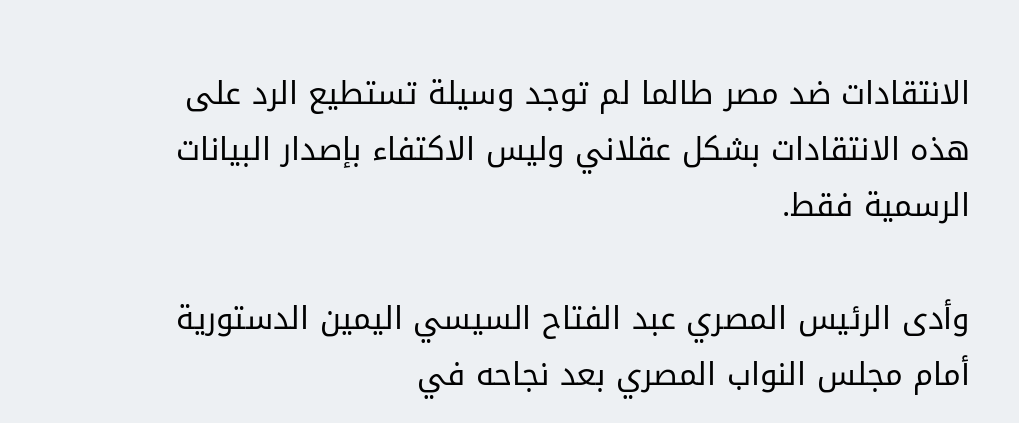الانتقادات ضد مصر طالما لم توجد وسيلة تستطيع الرد على هذه الانتقادات بشكل عقلاني وليس الاكتفاء بإصدار البيانات الرسمية فقط.

وأدى الرئيس المصري عبد الفتاح السيسي اليمين الدستورية أمام مجلس النواب المصري بعد نجاحه في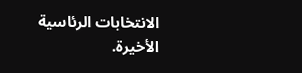الانتخابات الرئاسية  الأخيرة.